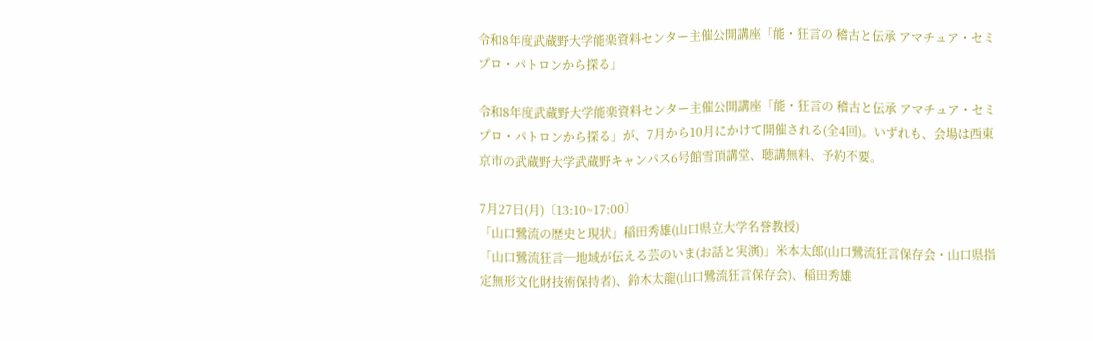令和8年度武蔵野大学能楽資料センター主催公開講座「能・狂言の 稽古と伝承 アマチュア・セミプロ・パトロンから探る」

令和8年度武蔵野大学能楽資料センター主催公開講座「能・狂言の 稽古と伝承 アマチュア・セミプロ・パトロンから探る」が、7月から10月にかけて開催される(全4回)。いずれも、会場は西東京市の武蔵野大学武蔵野キャンパス6号館雪頂講堂、聴講無料、予約不要。

7月27日(月)〔13:10~17:00〕
「山口鷺流の歴史と現状」稲田秀雄(山口県立大学名誉教授)
「山口鷺流狂言─地域が伝える芸のいま(お話と実演)」米本太郎(山口鷺流狂言保存会・山口県指定無形文化財技術保持者)、鈴木太龍(山口鷺流狂言保存会)、稲田秀雄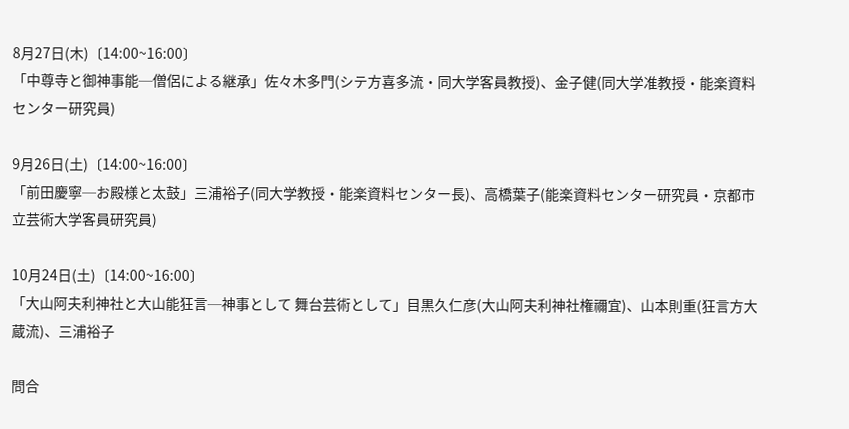8月27日(木)〔14:00~16:00〕
「中尊寺と御神事能─僧侶による継承」佐々木多門(シテ方喜多流・同大学客員教授)、金子健(同大学准教授・能楽資料センター研究員)

9月26日(土)〔14:00~16:00〕
「前田慶寧─お殿様と太鼓」三浦裕子(同大学教授・能楽資料センター長)、高橋葉子(能楽資料センター研究員・京都市立芸術大学客員研究員)

10月24日(土)〔14:00~16:00〕
「大山阿夫利神社と大山能狂言─神事として 舞台芸術として」目黒久仁彦(大山阿夫利神社権禰宜)、山本則重(狂言方大蔵流)、三浦裕子

問合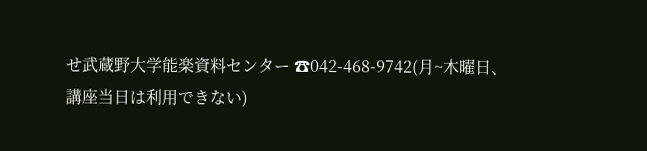せ武蔵野大学能楽資料センター ☎042-468-9742(月~木曜日、講座当日は利用できない)